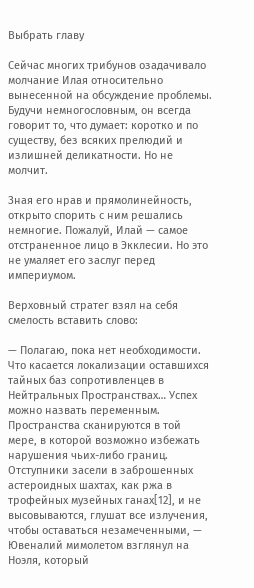Выбрать главу

Сейчас многих трибунов озадачивало молчание Илая относительно вынесенной на обсуждение проблемы. Будучи немногословным, он всегда говорит то, что думает: коротко и по существу, без всяких прелюдий и излишней деликатности. Но не молчит.

Зная его нрав и прямолинейность, открыто спорить с ним решались немногие. Пожалуй, Илай — самое отстраненное лицо в Экклесии. Но это не умаляет его заслуг перед империумом.

Верховный стратег взял на себя смелость вставить слово:

— Полагаю, пока нет необходимости. Что касается локализации оставшихся тайных баз сопротивленцев в Нейтральных Пространствах… Успех можно назвать переменным. Пространства сканируются в той мере, в которой возможно избежать нарушения чьих-либо границ. Отступники засели в заброшенных астероидных шахтах, как ржа в трофейных музейных ганах[12], и не высовываются, глушат все излучения, чтобы оставаться незамеченными, — Ювеналий мимолетом взглянул на Ноэля, который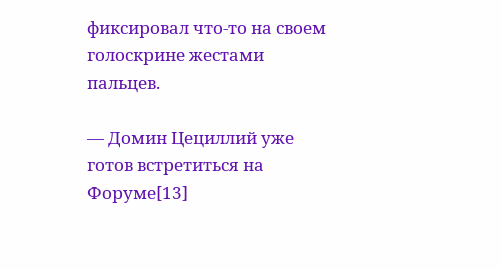фиксировал что-то на своем голоскрине жестами пальцев.

— Домин Цециллий уже готов встретиться на Форуме[13]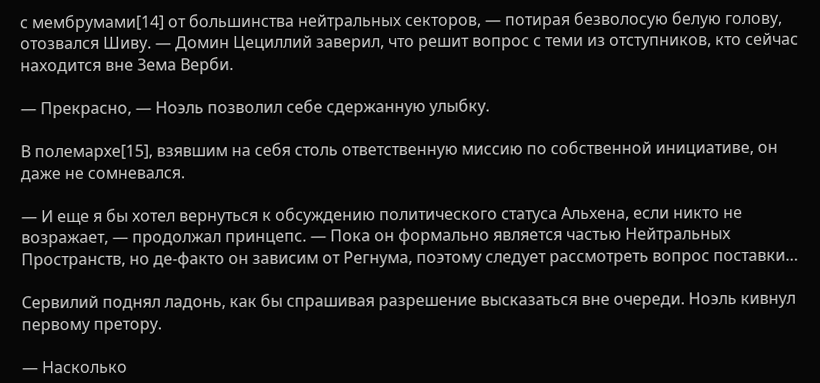с мембрумами[14] от большинства нейтральных секторов, — потирая безволосую белую голову, отозвался Шиву. — Домин Цециллий заверил, что решит вопрос с теми из отступников, кто сейчас находится вне Зема Верби.

— Прекрасно, — Ноэль позволил себе сдержанную улыбку.

В полемархе[15], взявшим на себя столь ответственную миссию по собственной инициативе, он даже не сомневался.

— И еще я бы хотел вернуться к обсуждению политического статуса Альхена, если никто не возражает, — продолжал принцепс. — Пока он формально является частью Нейтральных Пространств, но де-факто он зависим от Регнума, поэтому следует рассмотреть вопрос поставки…

Сервилий поднял ладонь, как бы спрашивая разрешение высказаться вне очереди. Ноэль кивнул первому претору.

— Насколько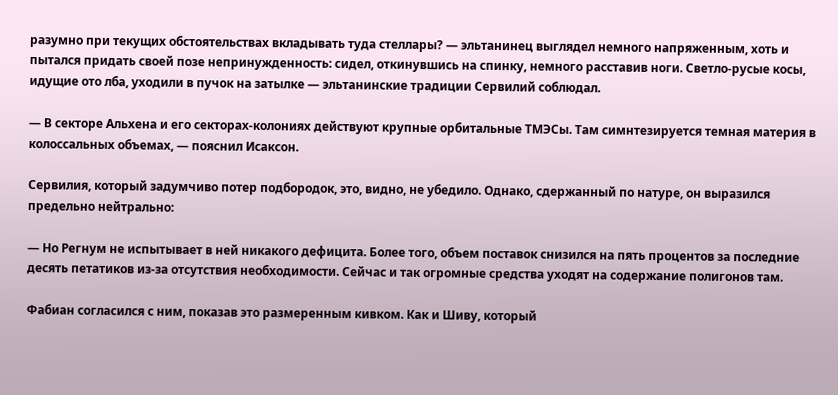разумно при текущих обстоятельствах вкладывать туда стеллары? — эльтанинец выглядел немного напряженным, хоть и пытался придать своей позе непринужденность: сидел, откинувшись на спинку, немного расставив ноги. Светло-русые косы, идущие ото лба, уходили в пучок на затылке — эльтанинские традиции Сервилий соблюдал.

— В секторе Альхена и его секторах-колониях действуют крупные орбитальные ТМЭСы. Там симнтезируется темная материя в колоссальных объемах, — пояснил Исаксон.

Сервилия, который задумчиво потер подбородок, это, видно, не убедило. Однако, сдержанный по натуре, он выразился предельно нейтрально:

— Но Регнум не испытывает в ней никакого дефицита. Более того, объем поставок снизился на пять процентов за последние десять петатиков из-за отсутствия необходимости. Сейчас и так огромные средства уходят на содержание полигонов там.

Фабиан согласился с ним, показав это размеренным кивком. Как и Шиву, который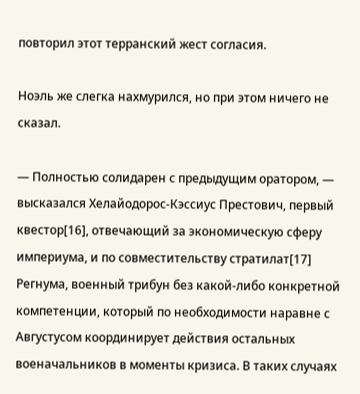повторил этот терранский жест согласия.

Ноэль же слегка нахмурился, но при этом ничего не сказал.

— Полностью солидарен с предыдущим оратором, — высказался Хелайодорос-Кэссиус Престович, первый квестор[16], отвечающий за экономическую сферу империума, и по совместительству стратилат[17] Регнума, военный трибун без какой-либо конкретной компетенции, который по необходимости наравне с Августусом координирует действия остальных военачальников в моменты кризиса. В таких случаях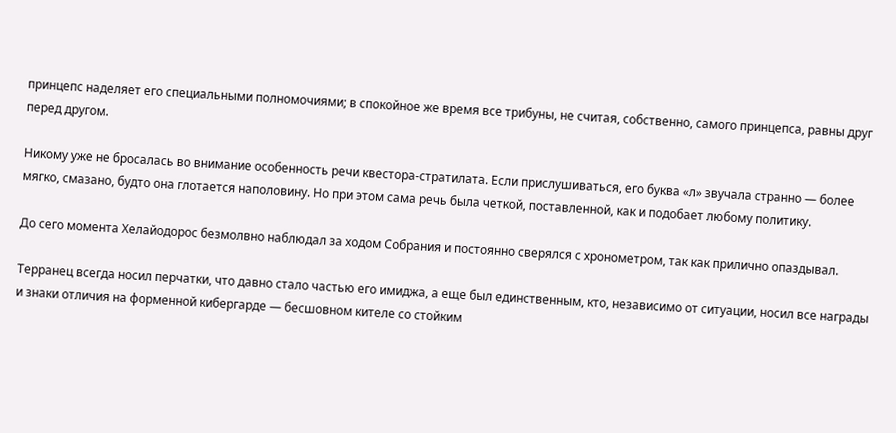принцепс наделяет его специальными полномочиями; в спокойное же время все трибуны, не считая, собственно, самого принцепса, равны друг перед другом.

Никому уже не бросалась во внимание особенность речи квестора-стратилата. Если прислушиваться, его буква «л» звучала странно — более мягко, смазано, будто она глотается наполовину. Но при этом сама речь была четкой, поставленной, как и подобает любому политику.

До сего момента Хелайодорос безмолвно наблюдал за ходом Собрания и постоянно сверялся с хронометром, так как прилично опаздывал.

Терранец всегда носил перчатки, что давно стало частью его имиджа, а еще был единственным, кто, независимо от ситуации, носил все награды и знаки отличия на форменной кибергарде — бесшовном кителе со стойким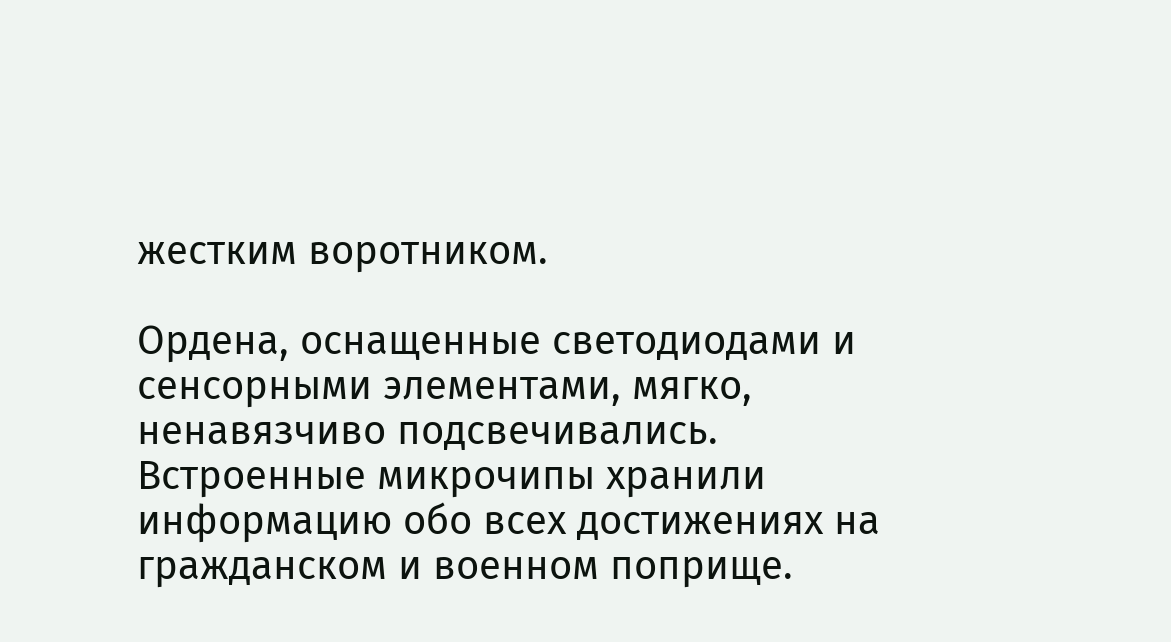жестким воротником.

Ордена, оснащенные светодиодами и сенсорными элементами, мягко, ненавязчиво подсвечивались. Встроенные микрочипы хранили информацию обо всех достижениях на гражданском и военном поприще.